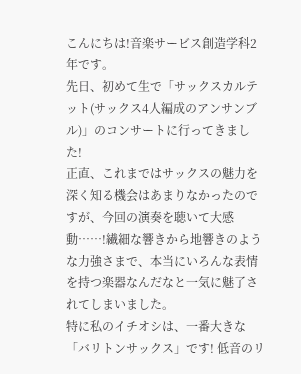こんにちは!音楽サービス創造学科2年です。
先日、初めて生で「サックスカルテット(サックス4人編成のアンサンブル)」のコンサートに行ってきました!
正直、これまではサックスの魅力を深く知る機会はあまりなかったのですが、今回の演奏を聴いて大感動……!繊細な響きから地響きのような力強さまで、本当にいろんな表情を持つ楽器なんだなと一気に魅了されてしまいました。
特に私のイチオシは、一番大きな「バリトンサックス」です! 低音のリ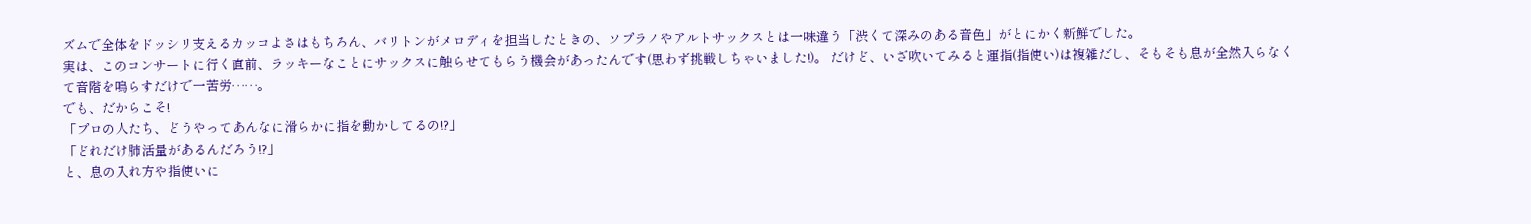ズムで全体をドッシリ支えるカッコよさはもちろん、バリトンがメロディを担当したときの、ソプラノやアルトサックスとは一味違う「渋くて深みのある音色」がとにかく新鮮でした。
実は、このコンサートに行く直前、ラッキーなことにサックスに触らせてもらう機会があったんです(思わず挑戦しちゃいました!)。 だけど、いざ吹いてみると運指(指使い)は複雑だし、そもそも息が全然入らなくて音階を鳴らすだけで一苦労……。
でも、だからこそ!
「プロの人たち、どうやってあんなに滑らかに指を動かしてるの!?」
「どれだけ肺活量があるんだろう!?」
と、息の入れ方や指使いに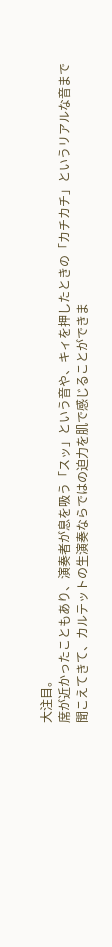大注目。
席が近かったこともあり、演奏者が息を吸う「スッ」という音や、キィを押したときの「カチカチ」というリアルな音まで聞こえてきて、カルテットの生演奏ならではの迫力を肌で感じることができま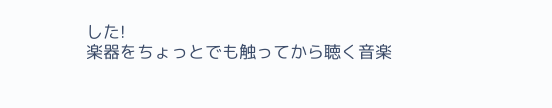した!
楽器をちょっとでも触ってから聴く音楽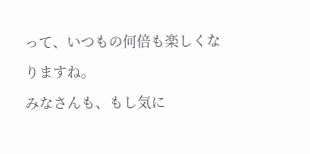って、いつもの何倍も楽しくなりますね。
みなさんも、もし気に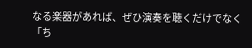なる楽器があれば、ぜひ演奏を聴くだけでなく「ち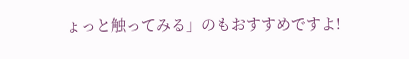ょっと触ってみる」のもおすすめですよ!